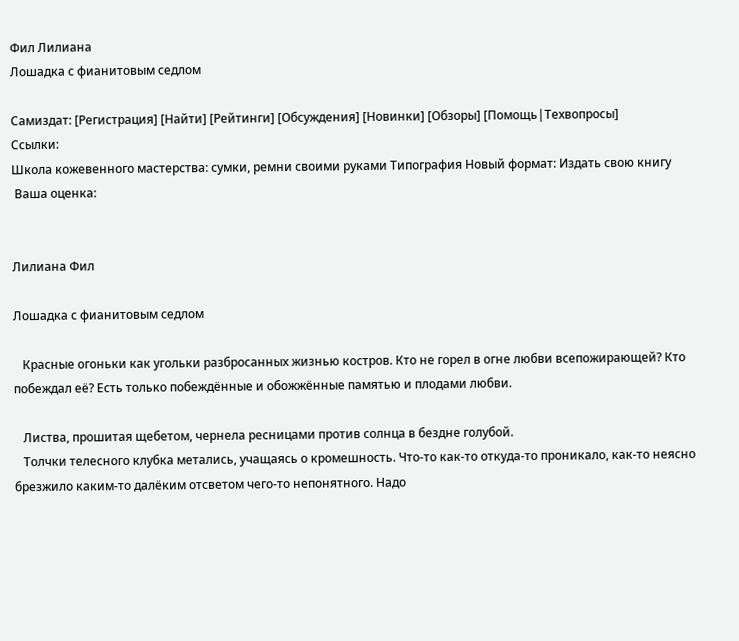Фил Лилиана
Лошадка с фианитовым седлом

Самиздат: [Регистрация] [Найти] [Рейтинги] [Обсуждения] [Новинки] [Обзоры] [Помощь|Техвопросы]
Ссылки:
Школа кожевенного мастерства: сумки, ремни своими руками Типография Новый формат: Издать свою книгу
 Ваша оценка:


Лилиана Фил

Лошадка с фианитовым седлом

   Красные огоньки как угольки разбросанных жизнью костров. Кто не горел в огне любви всепожирающей? Кто побеждал её? Есть только побеждённые и обожжённые памятью и плодами любви.

   Листва, прошитая щебетом, чернела ресницами против солнца в бездне голубой.
   Толчки телесного клубка метались, учащаясь о кромешность. Что-то как-то откуда-то проникало, как-то неясно брезжило каким-то далёким отсветом чего-то непонятного. Надо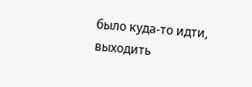было куда-то идти, выходить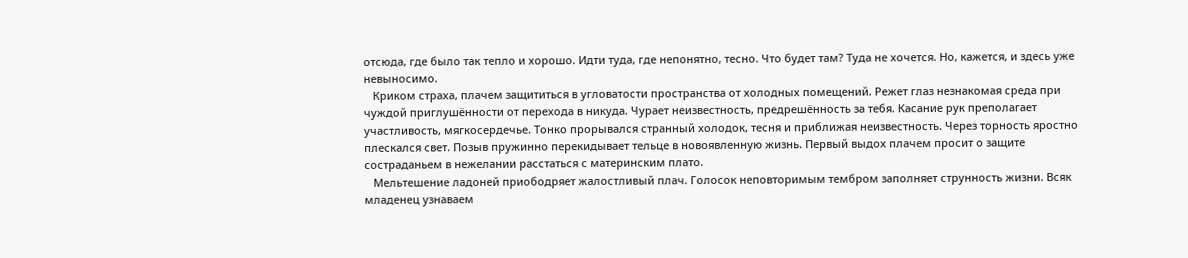отсюда, где было так тепло и хорошо. Идти туда, где непонятно, тесно. Что будет там? Туда не хочется. Но, кажется, и здесь уже невыносимо.
   Криком страха, плачем защититься в угловатости пространства от холодных помещений. Режет глаз незнакомая среда при чуждой приглушённости от перехода в никуда. Чурает неизвестность, предрешённость за тебя. Касание рук преполагает участливость, мягкосердечье. Тонко прорывался странный холодок, тесня и приближая неизвестность. Через торность яростно плескался свет. Позыв пружинно перекидывает тельце в новоявленную жизнь. Первый выдох плачем просит о защите состраданьем в нежелании расстаться с материнским плато.
   Мельтешение ладоней приободряет жалостливый плач. Голосок неповторимым тембром заполняет струнность жизни. Всяк младенец узнаваем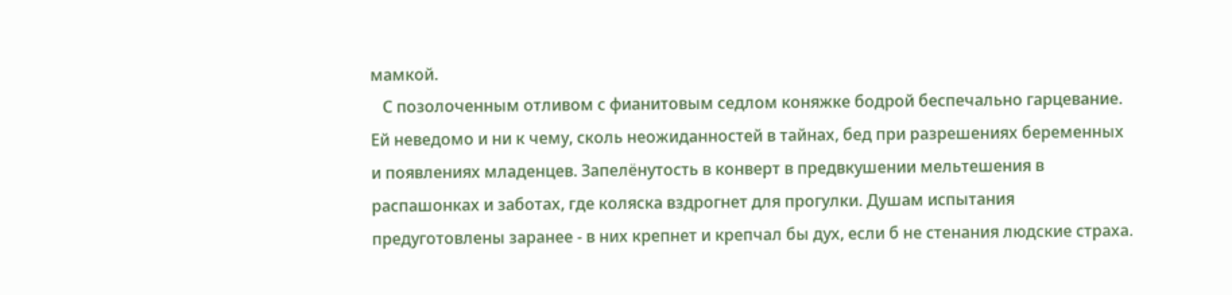мамкой.
   С позолоченным отливом с фианитовым седлом коняжке бодрой беспечально гарцевание. Ей неведомо и ни к чему, сколь неожиданностей в тайнах, бед при разрешениях беременных и появлениях младенцев. Запелёнутость в конверт в предвкушении мельтешения в распашонках и заботах, где коляска вздрогнет для прогулки. Душам испытания предуготовлены заранее - в них крепнет и крепчал бы дух, если б не стенания людские страха.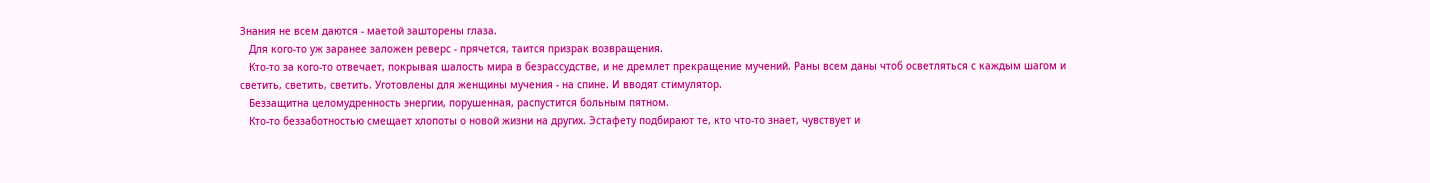Знания не всем даются - маетой зашторены глаза.
   Для кого-то уж заранее заложен реверс - прячется, таится призрак возвращения.
   Кто-то за кого-то отвечает, покрывая шалость мира в безрассудстве, и не дремлет прекращение мучений. Раны всем даны чтоб осветляться с каждым шагом и светить, светить, светить. Уготовлены для женщины мучения - на спине. И вводят стимулятор.
   Беззащитна целомудренность энергии, порушенная, распустится больным пятном.
   Кто-то беззаботностью смещает хлопоты о новой жизни на других. Эстафету подбирают те, кто что-то знает, чувствует и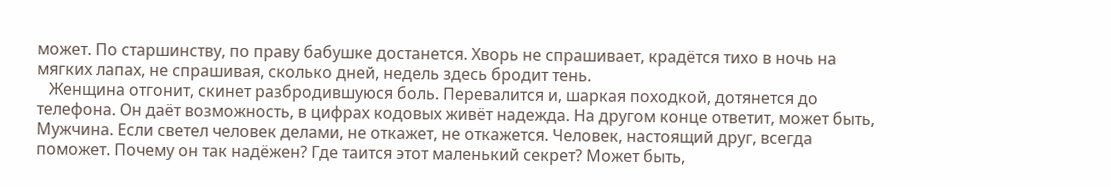может. По старшинству, по праву бабушке достанется. Хворь не спрашивает, крадётся тихо в ночь на мягких лапах, не спрашивая, сколько дней, недель здесь бродит тень.
   Женщина отгонит, скинет разбродившуюся боль. Перевалится и, шаркая походкой, дотянется до телефона. Он даёт возможность, в цифрах кодовых живёт надежда. На другом конце ответит, может быть, Мужчина. Если светел человек делами, не откажет, не откажется. Человек, настоящий друг, всегда поможет. Почему он так надёжен? Где таится этот маленький секрет? Может быть,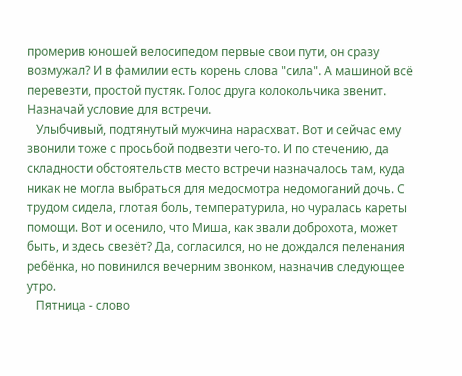промерив юношей велосипедом первые свои пути, он сразу возмужал? И в фамилии есть корень слова "сила". А машиной всё перевезти, простой пустяк. Голос друга колокольчика звенит. Назначай условие для встречи.
   Улыбчивый, подтянутый мужчина нарасхват. Вот и сейчас ему звонили тоже с просьбой подвезти чего-то. И по стечению, да складности обстоятельств место встречи назначалось там, куда никак не могла выбраться для медосмотра недомоганий дочь. С трудом сидела, глотая боль, температурила, но чуралась кареты помощи. Вот и осенило, что Миша, как звали доброхота, может быть, и здесь свезёт? Да, согласился, но не дождался пеленания ребёнка, но повинился вечерним звонком, назначив следующее утро.
   Пятница - слово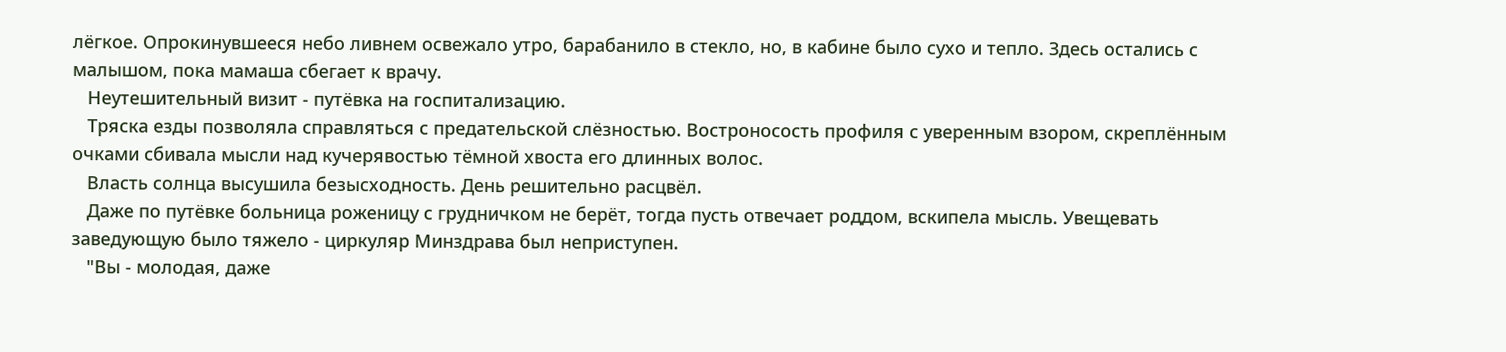лёгкое. Опрокинувшееся небо ливнем освежало утро, барабанило в стекло, но, в кабине было сухо и тепло. Здесь остались с малышом, пока мамаша сбегает к врачу.
   Неутешительный визит - путёвка на госпитализацию.
   Тряска езды позволяла справляться с предательской слёзностью. Востроносость профиля с уверенным взором, скреплённым очками сбивала мысли над кучерявостью тёмной хвоста его длинных волос.
   Власть солнца высушила безысходность. День решительно расцвёл.
   Даже по путёвке больница роженицу с грудничком не берёт, тогда пусть отвечает роддом, вскипела мысль. Увещевать заведующую было тяжело - циркуляр Минздрава был неприступен.
   "Вы - молодая, даже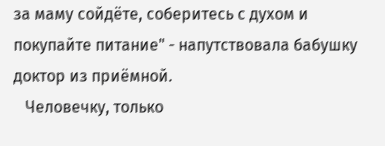за маму сойдёте, соберитесь с духом и покупайте питание" - напутствовала бабушку доктор из приёмной.
   Человечку, только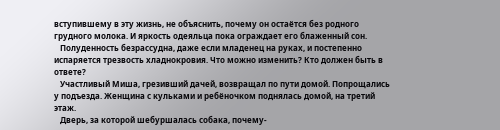вступившему в эту жизнь, не объяснить, почему он остаётся без родного грудного молока. И яркость одеяльца пока ограждает его блаженный сон.
   Полуденность безрассудна, даже если младенец на руках, и постепенно испаряется трезвость хладнокровия. Что можно изменить? Кто должен быть в ответе?
   Участливый Миша, грезивший дачей, возвращал по пути домой. Попрощались у подъезда. Женщина с кульками и ребёночком поднялась домой, на третий этаж.
   Дверь, за которой шебуршалась собака, почему-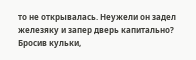то не открывалась. Неужели он задел железяку и запер дверь капитально? Бросив кульки,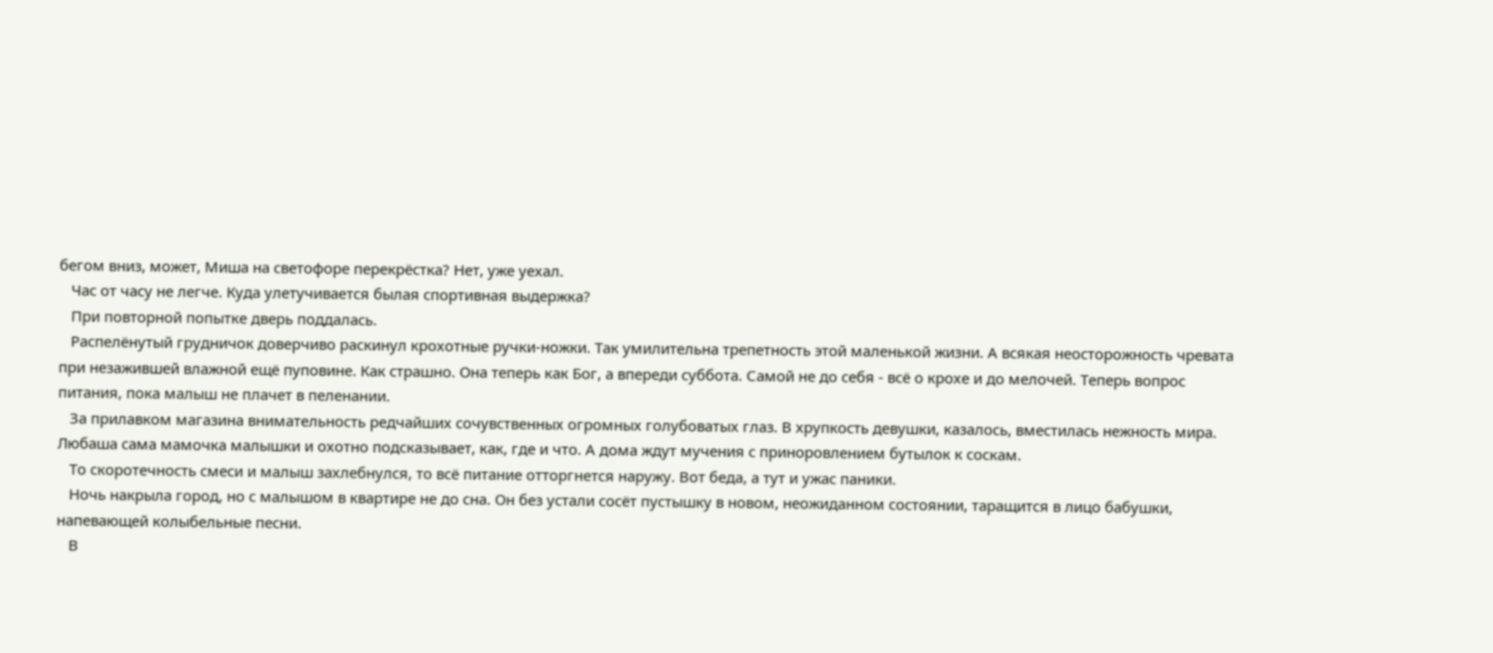бегом вниз, может, Миша на светофоре перекрёстка? Нет, уже уехал.
   Час от часу не легче. Куда улетучивается былая спортивная выдержка?
   При повторной попытке дверь поддалась.
   Распелёнутый грудничок доверчиво раскинул крохотные ручки-ножки. Так умилительна трепетность этой маленькой жизни. А всякая неосторожность чревата при незажившей влажной ещё пуповине. Как страшно. Она теперь как Бог, а впереди суббота. Самой не до себя - всё о крохе и до мелочей. Теперь вопрос питания, пока малыш не плачет в пеленании.
   За прилавком магазина внимательность редчайших сочувственных огромных голубоватых глаз. В хрупкость девушки, казалось, вместилась нежность мира. Любаша сама мамочка малышки и охотно подсказывает, как, где и что. А дома ждут мучения с приноровлением бутылок к соскам.
   То скоротечность смеси и малыш захлебнулся, то всё питание отторгнется наружу. Вот беда, а тут и ужас паники.
   Ночь накрыла город, но с малышом в квартире не до сна. Он без устали сосёт пустышку в новом, неожиданном состоянии, таращится в лицо бабушки, напевающей колыбельные песни.
   В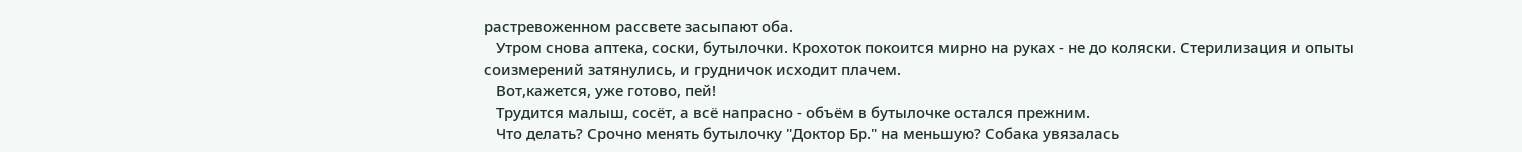растревоженном рассвете засыпают оба.
   Утром снова аптека, соски, бутылочки. Крохоток покоится мирно на руках - не до коляски. Стерилизация и опыты соизмерений затянулись, и грудничок исходит плачем.
   Вот,кажется, уже готово, пей!
   Трудится малыш, сосёт, а всё напрасно - объём в бутылочке остался прежним.
   Что делать? Срочно менять бутылочку "Доктор Бр." на меньшую? Собака увязалась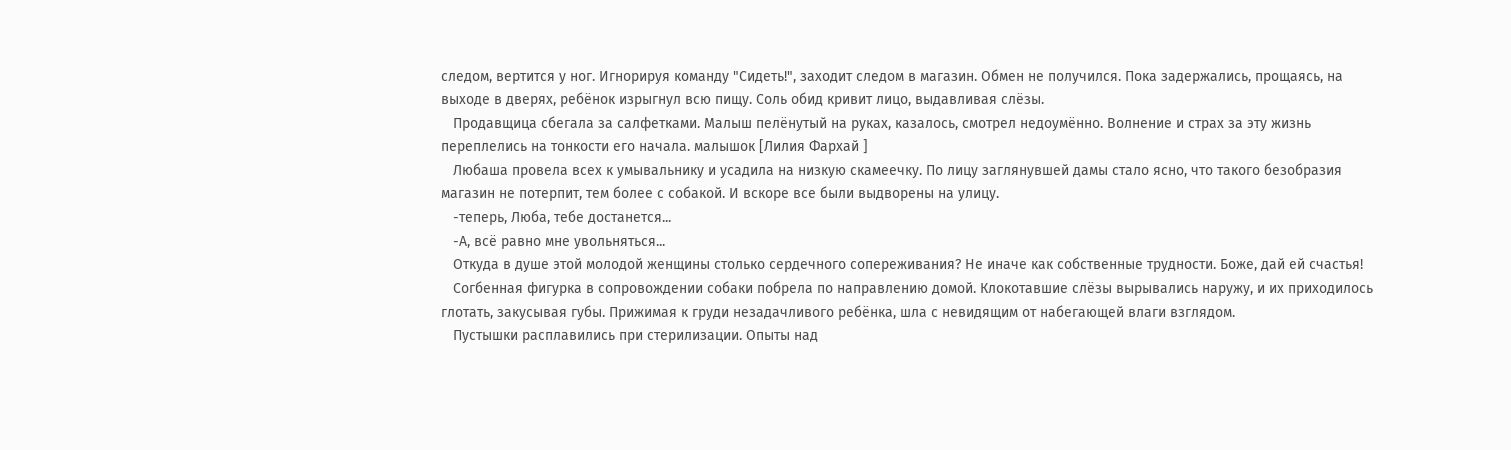следом, вертится у ног. Игнорируя команду "Сидеть!", заходит следом в магазин. Обмен не получился. Пока задержались, прощаясь, на выходе в дверях, ребёнок изрыгнул всю пищу. Соль обид кривит лицо, выдавливая слёзы.
   Продавщица сбегала за салфетками. Малыш пелёнутый на руках, казалось, смотрел недоумённо. Волнение и страх за эту жизнь переплелись на тонкости его начала. малышок [Лилия Фархай ]
   Любаша провела всех к умывальнику и усадила на низкую скамеечку. По лицу заглянувшей дамы стало ясно, что такого безобразия магазин не потерпит, тем более с собакой. И вскоре все были выдворены на улицу.
   -теперь, Люба, тебе достанется...
   -А, всё равно мне увольняться...
   Откуда в душе этой молодой женщины столько сердечного сопереживания? Не иначе как собственные трудности. Боже, дай ей счастья!
   Согбенная фигурка в сопровождении собаки побрела по направлению домой. Клокотавшие слёзы вырывались наружу, и их приходилось глотать, закусывая губы. Прижимая к груди незадачливого ребёнка, шла с невидящим от набегающей влаги взглядом.
   Пустышки расплавились при стерилизации. Опыты над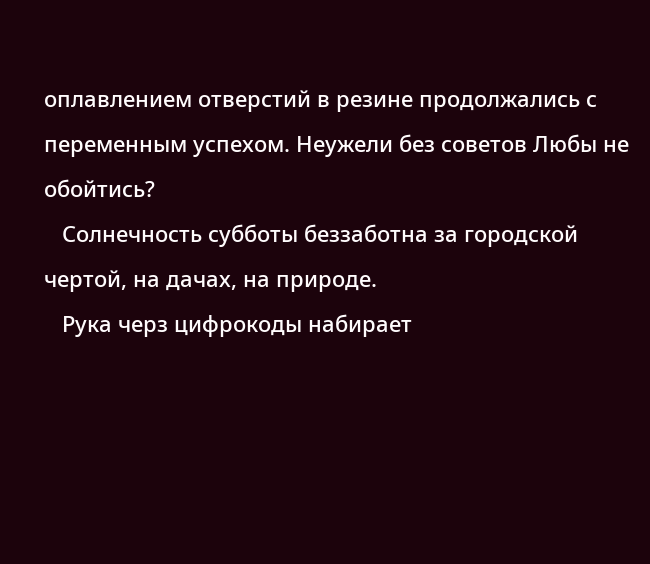оплавлением отверстий в резине продолжались с переменным успехом. Неужели без советов Любы не обойтись?
   Солнечность субботы беззаботна за городской чертой, на дачах, на природе.
   Рука черз цифрокоды набирает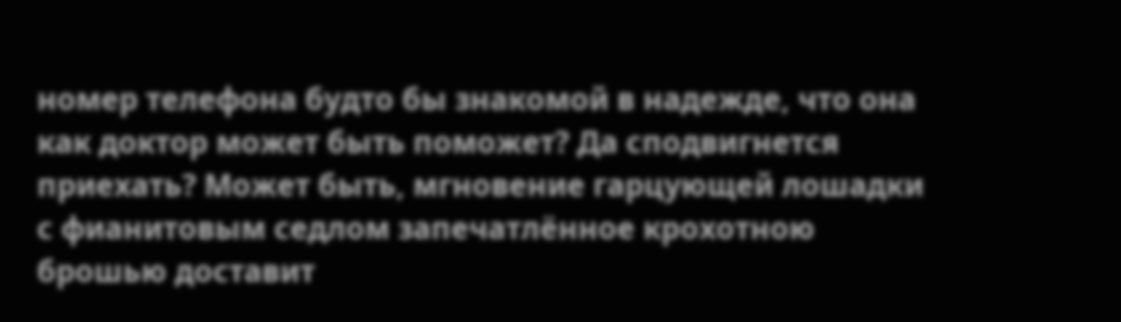номер телефона будто бы знакомой в надежде, что она как доктор может быть поможет? Да сподвигнется приехать? Может быть, мгновение гарцующей лошадки с фианитовым седлом запечатлённое крохотною брошью доставит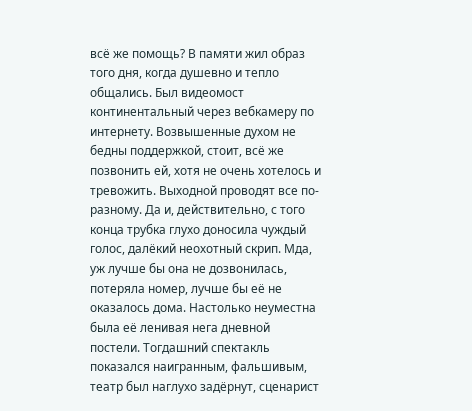всё же помощь? В памяти жил образ того дня, когда душевно и тепло общались. Был видеомост континентальный через вебкамеру по интернету. Возвышенные духом не бедны поддержкой, стоит, всё же позвонить ей, хотя не очень хотелось и тревожить. Выходной проводят все по-разному. Да и, действительно, с того конца трубка глухо доносила чуждый голос, далёкий неохотный скрип. Мда, уж лучше бы она не дозвонилась, потеряла номер, лучше бы её не оказалось дома. Настолько неуместна была её ленивая нега дневной постели. Тогдашний спектакль показался наигранным, фальшивым, театр был наглухо задёрнут, сценарист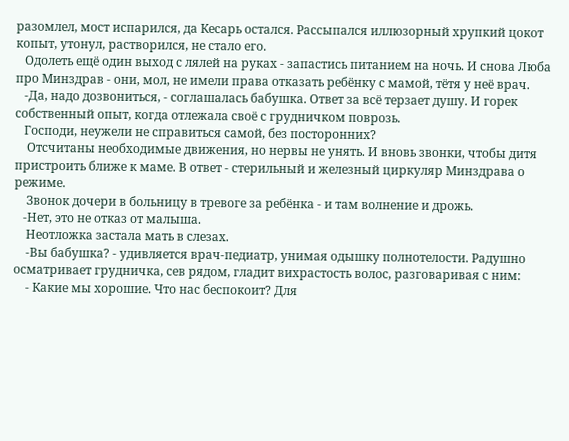разомлел, мост испарился, да Кесарь остался. Рассыпался иллюзорный хрупкий цокот копыт, утонул, растворился, не стало его.
   Одолеть ещё один выход с лялей на руках - запастись питанием на ночь. И снова Люба про Минздрав - они, мол, не имели права отказать ребёнку с мамой, тётя у неё врач.
   -Да, надо дозвониться, - соглашалась бабушка. Ответ за всё терзает душу. И горек собственный опыт, когда отлежала своё с грудничком поврозь.
   Господи, неужели не справиться самой, без посторонних?
    Отсчитаны необходимые движения, но нервы не унять. И вновь звонки, чтобы дитя пристроить ближе к маме. В ответ - стерильный и железный циркуляр Минздрава о режиме.
    Звонок дочери в больницу в тревоге за ребёнка - и там волнение и дрожь.
   -Нет, это не отказ от малыша.
    Неотложка застала мать в слезах.
    -Вы бабушка? - удивляется врач-педиатр, унимая одышку полнотелости. Радушно осматривает грудничка, сев рядом, гладит вихрастость волос, разговаривая с ним:
    - Какие мы хорошие. Что нас беспокоит? Для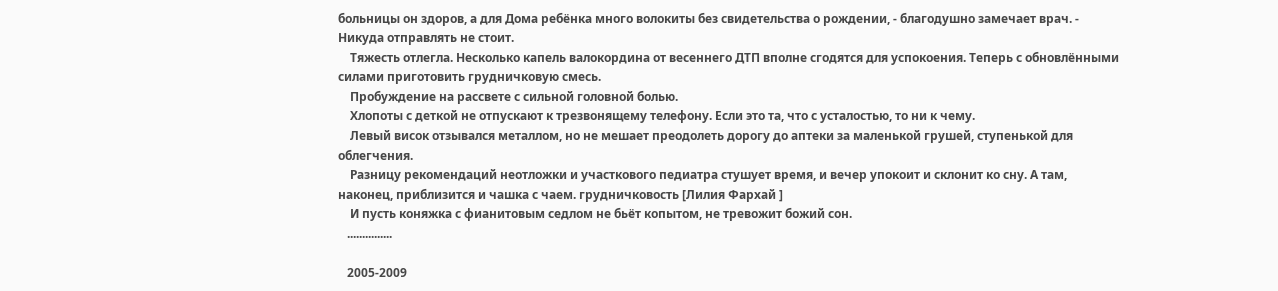больницы он здоров, а для Дома ребёнка много волокиты без свидетельства о рождении, - благодушно замечает врач. - Никуда отправлять не стоит.
    Тяжесть отлегла. Несколько капель валокордина от весеннего ДТП вполне сгодятся для успокоения. Теперь с обновлёнными силами приготовить грудничковую смесь.
    Пробуждение на рассвете с сильной головной болью.
    Хлопоты с деткой не отпускают к трезвонящему телефону. Если это та, что с усталостью, то ни к чему.
    Левый висок отзывался металлом, но не мешает преодолеть дорогу до аптеки за маленькой грушей, ступенькой для облегчения.
    Разницу рекомендаций неотложки и участкового педиатра стушует время, и вечер упокоит и склонит ко сну. А там, наконец, приблизится и чашка с чаем. грудничковость [Лилия Фархай ]
    И пусть коняжка с фианитовым седлом не бьёт копытом, не тревожит божий сон.
   ...............

   2005-2009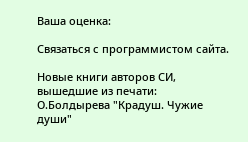Ваша оценка:

Связаться с программистом сайта.

Новые книги авторов СИ, вышедшие из печати:
О.Болдырева "Крадуш. Чужие души"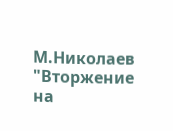М.Николаев "Вторжение на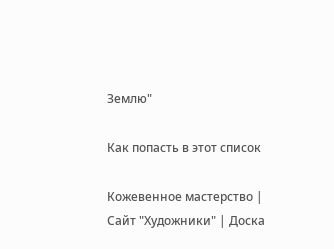Землю"

Как попасть в этoт список

Кожевенное мастерство | Сайт "Художники" | Доска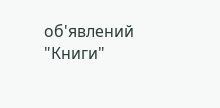об'явлений "Книги"